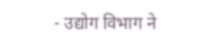- उद्योग विभाग ने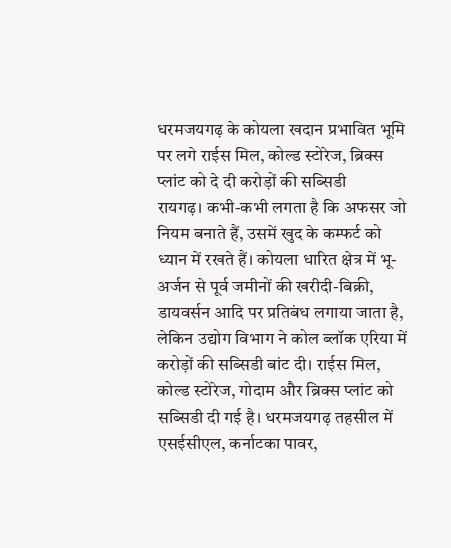धरमजयगढ़ के कोयला खदान प्रभावित भूमि पर लगे राईस मिल, कोल्ड स्टोरेज, ब्रिक्स प्लांट को दे दी करोड़ों की सब्सिडी
रायगढ़। कभी-कभी लगता है कि अफसर जो नियम बनाते हैं, उसमें खुद के कम्फर्ट को ध्यान में रखते हैं। कोयला धारित क्षेत्र में भू-अर्जन से पूर्व जमीनों की खरीदी-बिक्री, डायवर्सन आदि पर प्रतिबंध लगाया जाता है, लेकिन उद्योग विभाग ने कोल ब्लॉक एरिया में करोड़ों की सब्सिडी बांट दी। राईस मिल, कोल्ड स्टोरेज, गोदाम और ब्रिक्स प्लांट को सब्सिडी दी गई है। धरमजयगढ़ तहसील में एसईसीएल, कर्नाटका पावर,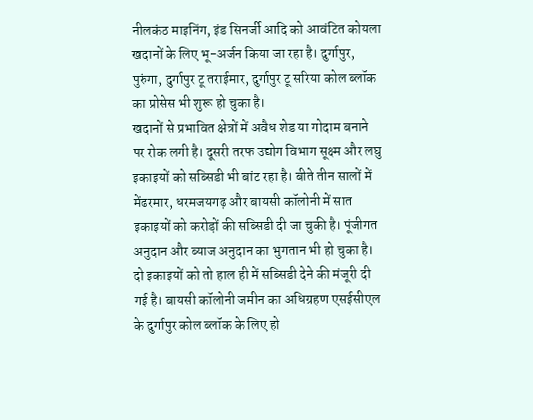नीलकंठ माइनिंग, इंड सिनर्जी आदि को आवंटित कोयला खदानों के लिए भू-अर्जन किया जा रहा है। दुर्गापुर, पुरुंगा, दुर्गापुर टू तराईमार, दुर्गापुर टू सरिया कोल ब्लॉक का प्रोसेस भी शुरू हो चुका है।
खदानों से प्रभावित क्षेत्रों में अवैध शेड या गोदाम बनाने पर रोक लगी है। दूसरी तरफ उद्योग विभाग सूक्ष्म और लघु इकाइयों को सब्सिडी भी बांट रहा है। बीते तीन सालों में मेंढरमार, धरमजयगढ़ और बायसी कॉलोनी में सात इकाइयों को करोड़ों की सब्सिडी दी जा चुकी है। पूंजीगत अनुदान और ब्याज अनुदान का भुगतान भी हो चुका है। दो इकाइयों को तो हाल ही में सब्सिडी देने की मंजूरी दी गई है। बायसी कॉलोनी जमीन का अधिग्रहण एसईसीएल के दुर्गापुर कोल ब्लॉक के लिए हो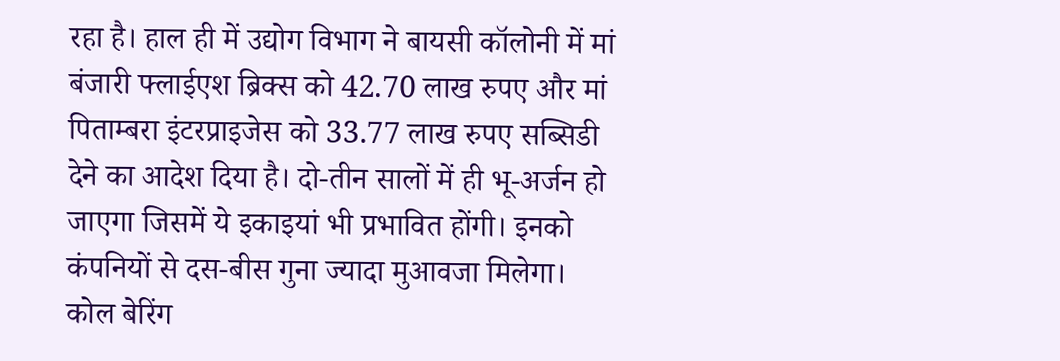रहा है। हाल ही में उद्योग विभाग ने बायसी कॉलोनी में मां बंजारी फ्लाईएश ब्रिक्स को 42.70 लाख रुपए और मां पिताम्बरा इंटरप्राइजेस को 33.77 लाख रुपए सब्सिडी देने का आदेश दिया है। दो-तीन सालों में ही भू-अर्जन हो जाएगा जिसमें ये इकाइयां भी प्रभावित होंगी। इनको कंपनियों से दस-बीस गुना ज्यादा मुआवजा मिलेगा। कोल बेरिंग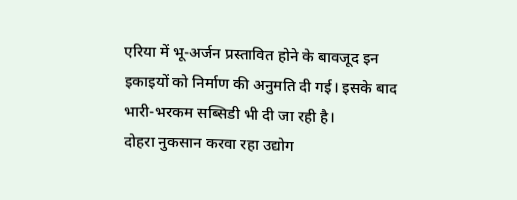एरिया में भू-अर्जन प्रस्तावित होने के बावजूद इन इकाइयों को निर्माण की अनुमति दी गई। इसके बाद भारी-भरकम सब्सिडी भी दी जा रही है।
दोहरा नुकसान करवा रहा उद्योग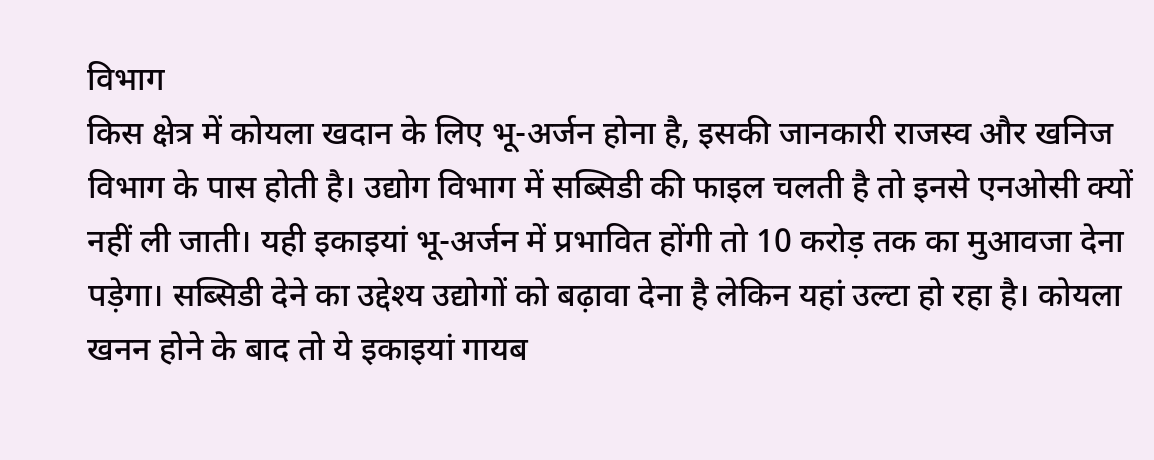विभाग
किस क्षेत्र में कोयला खदान के लिए भू-अर्जन होना है, इसकी जानकारी राजस्व और खनिज विभाग के पास होती है। उद्योग विभाग में सब्सिडी की फाइल चलती है तो इनसे एनओसी क्यों नहीं ली जाती। यही इकाइयां भू-अर्जन में प्रभावित होंगी तो 10 करोड़ तक का मुआवजा देना पड़ेगा। सब्सिडी देने का उद्देश्य उद्योगों को बढ़ावा देना है लेकिन यहां उल्टा हो रहा है। कोयला खनन होने के बाद तो ये इकाइयां गायब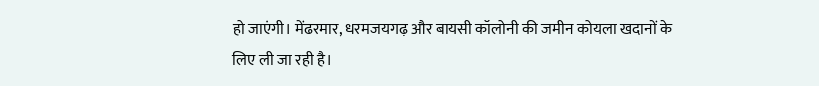हो जाएंगी। मेंढरमार, धरमजयगढ़ और बायसी कॉलोनी की जमीन कोयला खदानों के लिए ली जा रही है।